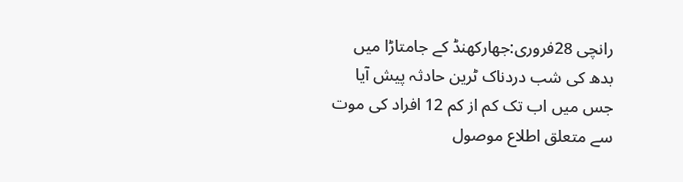رانچی 28فروری:جھارکھنڈ کے جامتاڑا میں بدھ کی شب دردناک ٹرین حادثہ پیش آیا جس میں اب تک کم از کم 12 افراد کی موت سے متعلق اطلاع موصول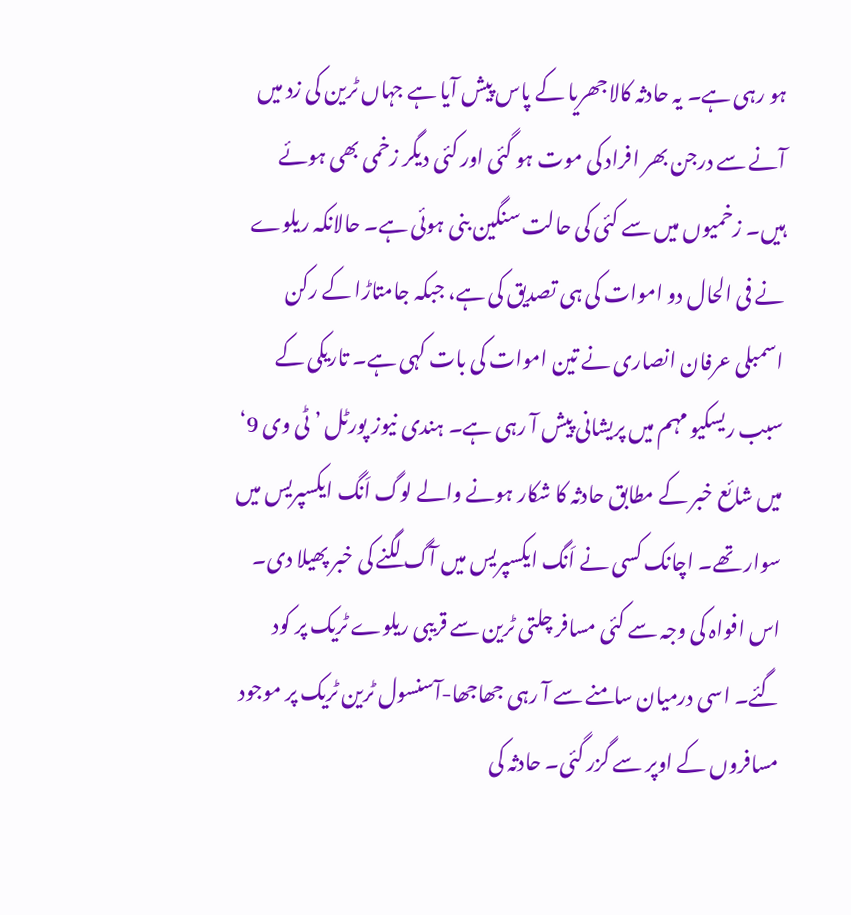ہو رہی ہے۔ یہ حادثہ کالاجھریا کے پاس پیش آیا ہے جہاں ٹرین کی زد میں آنے سے درجن بھر افراد کی موت ہو گئی اور کئی دیگر زخمی بھی ہوئے ہیں۔ زخمیوں میں سے کئی کی حالت سنگین بنی ہوئی ہے۔ حالانکہ ریلوے نے فی الحال دو اموات کی ہی تصدیق کی ہے، جبکہ جامتاڑا کے رکن اسمبلی عرفان انصاری نے تین اموات کی بات کہی ہے۔ تاریکی کے سبب ریسکیو مہم میں پریشانی پیش آ رہی ہے۔ ہندی نیوز پورٹل ’ٹی وی 9‘ میں شائع خبر کے مطابق حادثہ کا شکار ہونے والے لوگ اَنگ ایکسپریس میں سوار تھے۔ اچانک کسی نے اَنگ ایکسپریس میں آگ لگنے کی خبر پھیلا دی۔ اس افواہ کی وجہ سے کئی مسافر چلتی ٹرین سے قریبی ریلوے ٹریک پر کود گئے۔ اسی درمیان سامنے سے آ رہی جھاجھا-آسنسول ٹرین ٹریک پر موجود مسافروں کے اوپر سے گزر گئی۔ حادثہ کی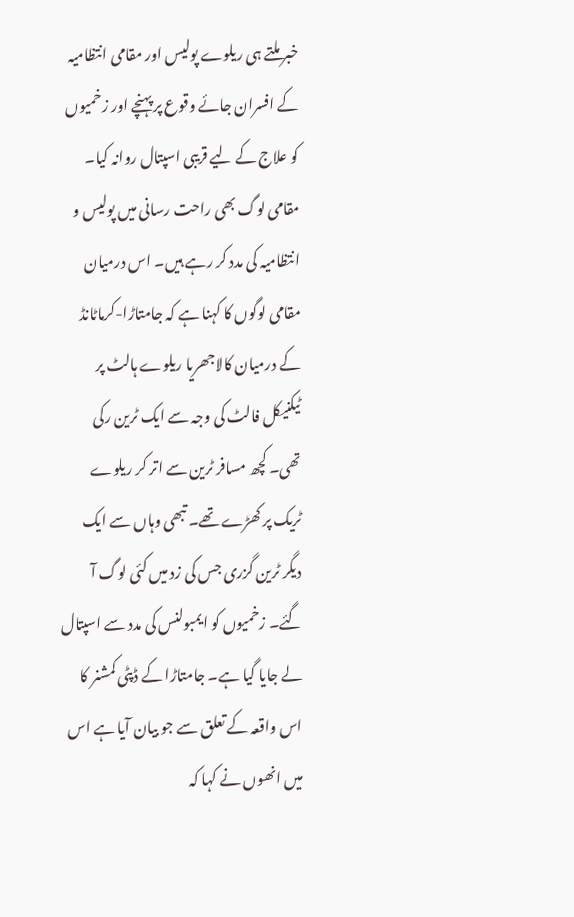خبر ملتے ہی ریلوے پولیس اور مقامی انتظامیہ کے افسران جائے وقوع پر پہنچے اور زخمیوں کو علاج کے لیے قریبی اسپتال روانہ کیا۔ مقامی لوگ بھی راحت رسانی میں پولیس و انتظامیہ کی مدد کر رہے ہیں۔ اس درمیان مقامی لوگوں کا کہنا ہے کہ جامتاڑا-کرماٹانڈ کے درمیان کالاجھریا ریلوے ہالٹ پر ٹیکنیکل فالٹ کی وجہ سے ایک ٹرین رکی تھی۔ کچھ مسافر ٹرین سے اتر کر ریلوے ٹریک پر کھڑے تھے۔ تبھی وہاں سے ایک دیگر ٹرین گزری جس کی زد میں کئی لوگ آ گئے۔ زخمیوں کو ایمبولنس کی مدد سے اسپتال لے جایا گیا ہے۔ جامتاڑا کے ڈپٹی کمشنر کا اس واقعہ کے تعلق سے جو بیان آیا ہے اس میں انھوں نے کہا کہ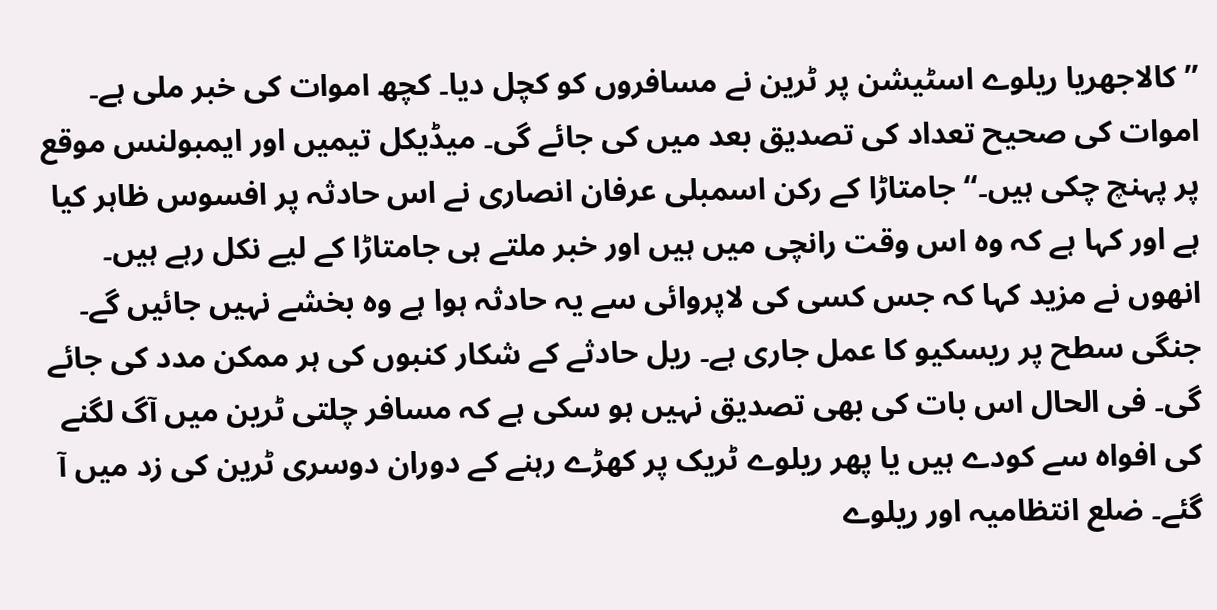’’کالاجھریا ریلوے اسٹیشن پر ٹرین نے مسافروں کو کچل دیا۔ کچھ اموات کی خبر ملی ہے۔ اموات کی صحیح تعداد کی تصدیق بعد میں کی جائے گی۔ میڈیکل تیمیں اور ایمبولنس موقع پر پہنچ چکی ہیں۔‘‘ جامتاڑا کے رکن اسمبلی عرفان انصاری نے اس حادثہ پر افسوس ظاہر کیا ہے اور کہا ہے کہ وہ اس وقت رانچی میں ہیں اور خبر ملتے ہی جامتاڑا کے لیے نکل رہے ہیں۔ انھوں نے مزید کہا کہ جس کسی کی لاپروائی سے یہ حادثہ ہوا ہے وہ بخشے نہیں جائیں گے۔ جنگی سطح پر ریسکیو کا عمل جاری ہے۔ ریل حادثے کے شکار کنبوں کی ہر ممکن مدد کی جائے گی۔ فی الحال اس بات کی بھی تصدیق نہیں ہو سکی ہے کہ مسافر چلتی ٹرین میں آگ لگنے کی افواہ سے کودے ہیں یا پھر ریلوے ٹریک پر کھڑے رہنے کے دوران دوسری ٹرین کی زد میں آ گئے۔ ضلع انتظامیہ اور ریلوے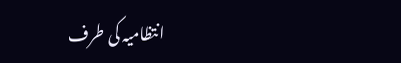انتظامیہ کی طرف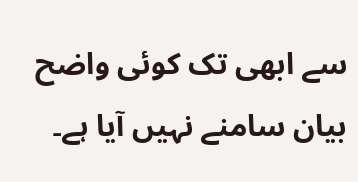سے ابھی تک کوئی واضح بیان سامنے نہیں آیا ہے۔